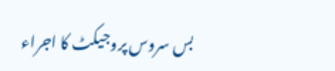بس سروس پروجیکٹ کا اجراء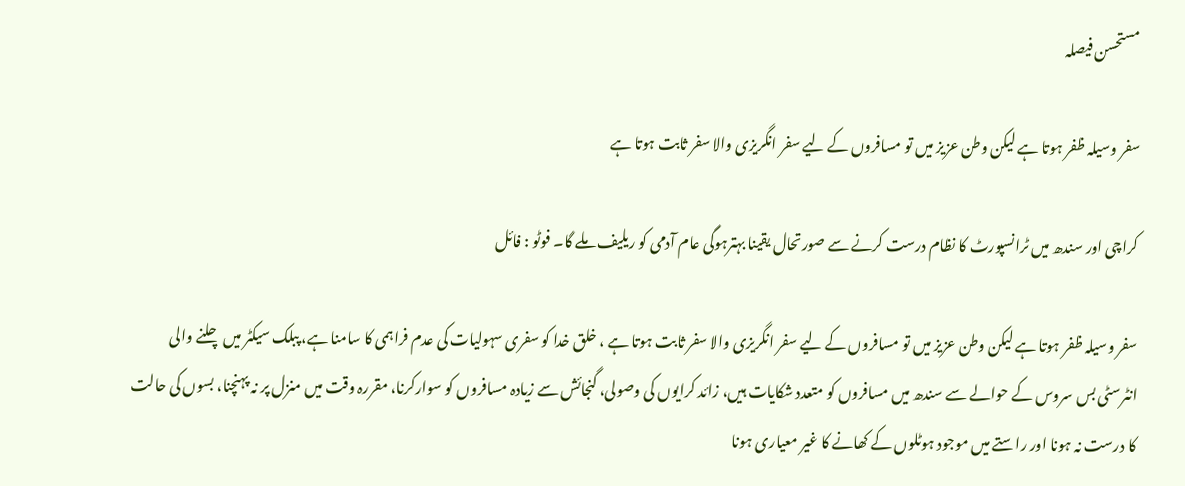مستحسن فیصلہ

سفر وسیلہ ظفر ہوتا ہے لیکن وطن عزیز میں تو مسافروں کے لیے سفر انگریزی والا سفر ثابت ہوتا ہے

کراچی اور سندھ میں ٹرانسپورٹ کا نظام درست کرنے سے صورتحال یقینا بہترہوگی عام آدمی کو ریلیف ملے گا۔ فوٹو : فائل

سفر وسیلہ ظفر ہوتا ہے لیکن وطن عزیز میں تو مسافروں کے لیے سفر انگریزی والا سفر ثابت ہوتا ہے ، خلق خدا کو سفری سہولیات کی عدم فراہمی کا سامنا ہے، پبلک سیکٹر میں چلنے والی انٹرسٹی بس سروس کے حوالے سے سندھ میں مسافروں کو متعدد شکایات ہیں، زائد کرایوں کی وصولی، گنجائش سے زیادہ مسافروں کو سوارکرنا، مقررہ وقت میں منزل پر نہ پہنچنا، بسوں کی حالت کا درست نہ ہونا اور راستے میں موجود ہوٹلوں کے کھانے کا غیر معیاری ہونا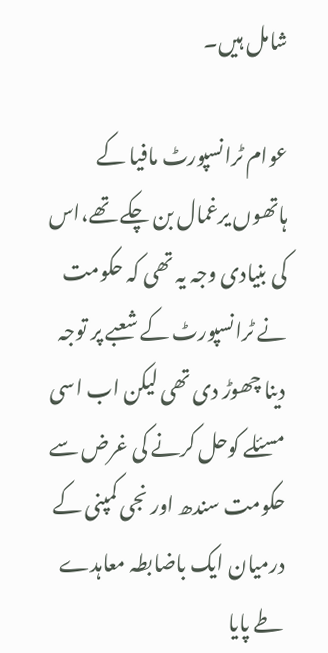شامل ہیں۔

عوام ٹرانسپورٹ مافیا کے ہاتھوں یرغمال بن چکے تھے،اس کی بنیادی وجہ یہ تھی کہ حکومت نے ٹرانسپورٹ کے شعبے پر توجہ دینا چھوڑ دی تھی لیکن اب اسی مسئلے کوحل کرنے کی غرض سے حکومت سندھ اور نجی کمپنی کے درمیان ایک باضابطہ معاہدے طے پایا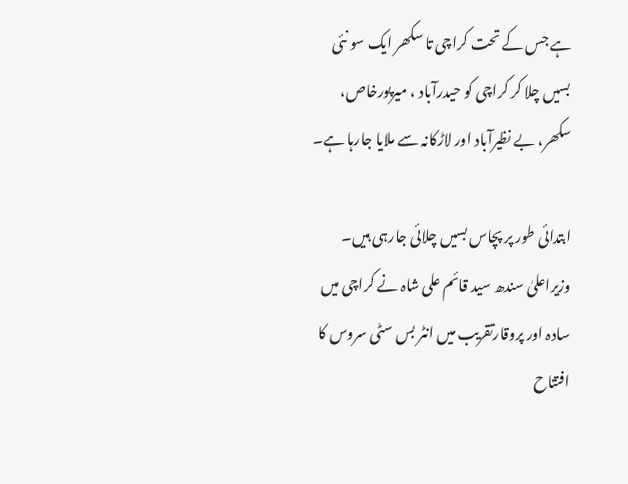ہے جس کے تحت کراچی تا سکھر ایک سو نئی بسیں چلا کر کراچی کو حیدرآباد ، میرپورخاص، سکھر، بے نظیرآباد اور لاڑکانہ سے ملایا جارہا ہے۔

ابتدائی طور پر پچاس بسیں چلائی جارہی ہیں۔ وزیراعلیٰ سندھ سید قائم علی شاہ نے کراچی میں سادہ اور پروقارتقریب میں انٹر بس سٹی سروس کا افتتاح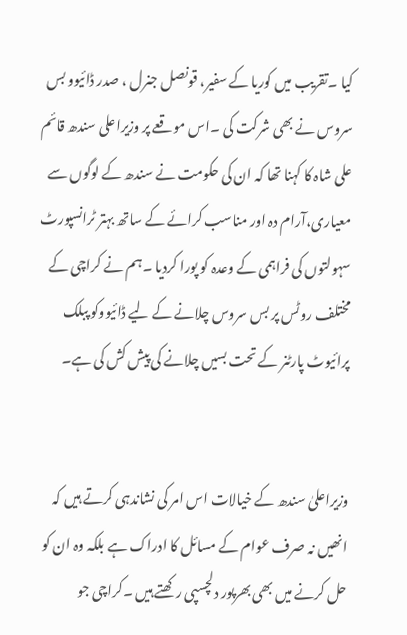کیا ۔تقریب میں کوریا کے سفیر، قونصل جنرل ، صدر ڈائیوو بس سروس نے بھی شرکت کی ۔اس موقعے پر وزیراعلی سندھ قائم علی شاہ کا کہنا تھا کہ ان کی حکومت نے سندھ کے لوگوں سے معیاری،آرام دہ اور مناسب کرائے کے ساتھ بہتر ٹرانسپورٹ سہولتوں کی فراہمی کے وعدہ کو پورا کردیا ۔ہم نے کراچی کے مختلف روٹس پر بس سروس چلانے کے لیے ڈائیووکو پبلک پرائیوٹ پارٹنر کے تحت بسیں چلانے کی پیش کش کی ہے۔


وزیراعلیٰ سندھ کے خیالات اس امر کی نشاندہی کرتے ہیں کہ انھیں نہ صرف عوام کے مسائل کا ادراک ہے بلکہ وہ ان کو حل کرنے میں بھی بھرپور دلچسپی رکھتے ہیں ۔کراچی جو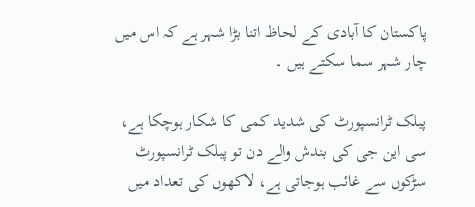پاکستان کا آبادی کے لحاظ اتنا بڑا شہر ہے کہ اس میں چار شہر سما سکتے ہیں ۔

پبلک ٹرانسپورٹ کی شدید کمی کا شکار ہوچکا ہے، سی این جی کی بندش والے دن تو پبلک ٹرانسپورٹ سڑکوں سے غائب ہوجاتی ہے، لاکھوں کی تعداد میں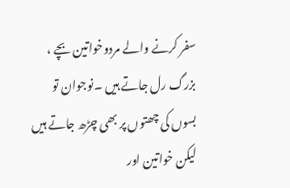سفر کرنے والے مردوخواتین بچے ، بزرگ رل جاتے ہیں ۔نوجوان تو بسوں کی چھتوں پر بھی چڑھ جاتے ہیں لیکن خواتین اور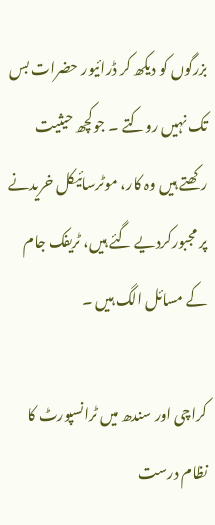بزرگوں کو دیکھ کر ڈرائیور حضرات بس تک نہیں روکتے ۔ جوکچھ حیثیت رکھتے ہیں وہ کار، موٹرسائیکل خریدنے پر مجبورکردیے گئے ہیں، ٹریفک جام کے مسائل الگ ہیں ۔

کراچی اور سندھ میں ٹرانسپورٹ کا نظام درست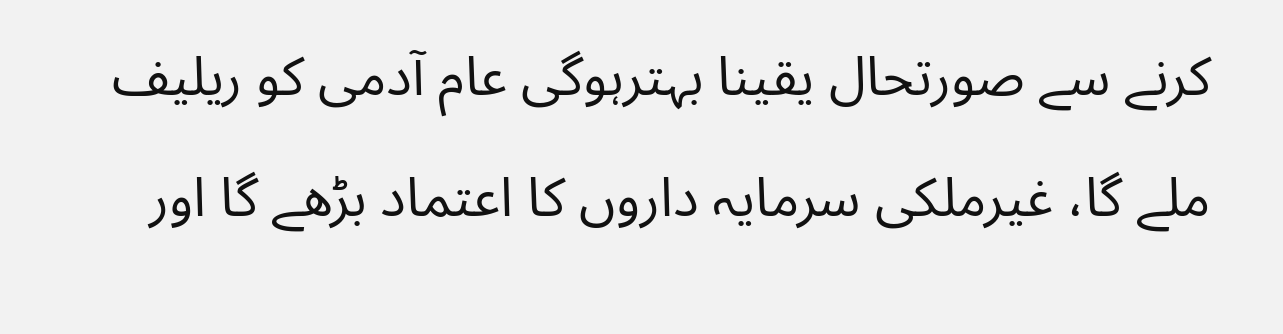کرنے سے صورتحال یقینا بہترہوگی عام آدمی کو ریلیف ملے گا، غیرملکی سرمایہ داروں کا اعتماد بڑھے گا اور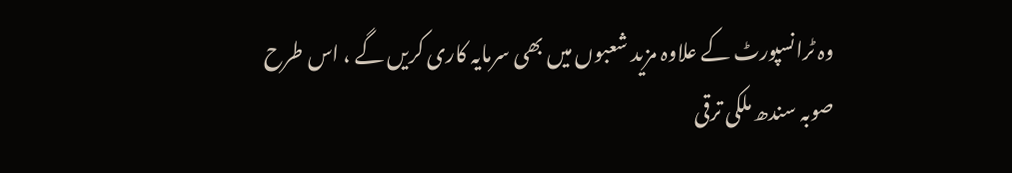وہ ٹرانسپورٹ کے علاوہ مزید شعبوں میں بھی سرمایہ کاری کریں گے ، اس طرح صوبہ سندھ ملکی ترقی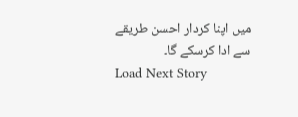میں اپنا کردار احسن طریقے سے ادا کرسکے گا۔
Load Next Story